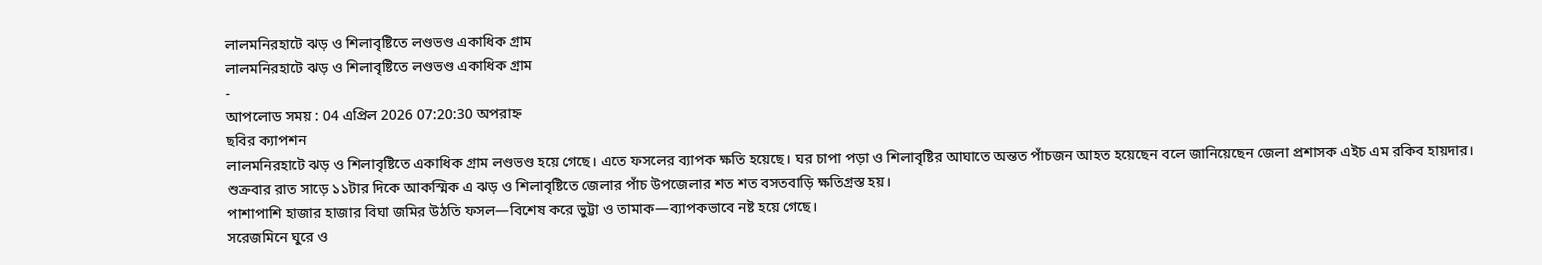লালমনিরহাটে ঝড় ও শিলাবৃষ্টিতে লণ্ডভণ্ড একাধিক গ্রাম
লালমনিরহাটে ঝড় ও শিলাবৃষ্টিতে লণ্ডভণ্ড একাধিক গ্রাম
-
আপলোড সময় : 04 এপ্রিল 2026 07:20:30 অপরাহ্ন
ছবির ক্যাপশন
লালমনিরহাটে ঝড় ও শিলাবৃষ্টিতে একাধিক গ্রাম লণ্ডভণ্ড হয়ে গেছে। এতে ফসলের ব্যাপক ক্ষতি হয়েছে। ঘর চাপা পড়া ও শিলাবৃষ্টির আঘাতে অন্তত পাঁচজন আহত হয়েছেন বলে জানিয়েছেন জেলা প্রশাসক এইচ এম রকিব হায়দার।
শুক্রবার রাত সাড়ে ১১টার দিকে আকস্মিক এ ঝড় ও শিলাবৃষ্টিতে জেলার পাঁচ উপজেলার শত শত বসতবাড়ি ক্ষতিগ্রস্ত হয়।
পাশাপাশি হাজার হাজার বিঘা জমির উঠতি ফসল—বিশেষ করে ভুট্টা ও তামাক—ব্যাপকভাবে নষ্ট হয়ে গেছে।
সরেজমিনে ঘুরে ও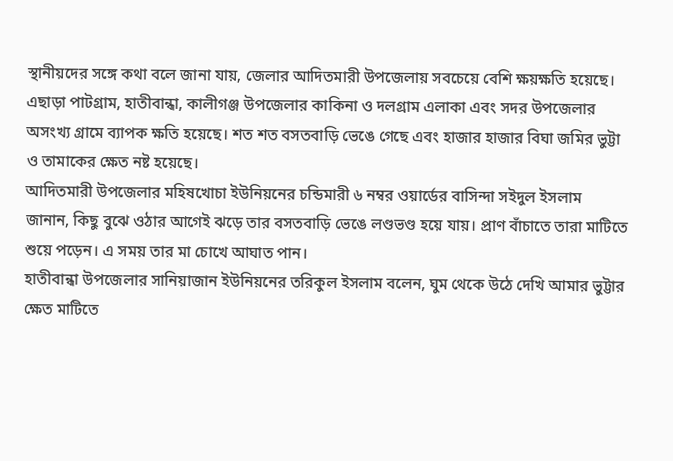স্থানীয়দের সঙ্গে কথা বলে জানা যায়, জেলার আদিতমারী উপজেলায় সবচেয়ে বেশি ক্ষয়ক্ষতি হয়েছে। এছাড়া পাটগ্রাম, হাতীবান্ধা, কালীগঞ্জ উপজেলার কাকিনা ও দলগ্রাম এলাকা এবং সদর উপজেলার অসংখ্য গ্রামে ব্যাপক ক্ষতি হয়েছে। শত শত বসতবাড়ি ভেঙে গেছে এবং হাজার হাজার বিঘা জমির ভুট্টা ও তামাকের ক্ষেত নষ্ট হয়েছে।
আদিতমারী উপজেলার মহিষখোচা ইউনিয়নের চন্ডিমারী ৬ নম্বর ওয়ার্ডের বাসিন্দা সইদুল ইসলাম জানান, কিছু বুঝে ওঠার আগেই ঝড়ে তার বসতবাড়ি ভেঙে লণ্ডভণ্ড হয়ে যায়। প্রাণ বাঁচাতে তারা মাটিতে শুয়ে পড়েন। এ সময় তার মা চোখে আঘাত পান।
হাতীবান্ধা উপজেলার সানিয়াজান ইউনিয়নের তরিকুল ইসলাম বলেন, ঘুম থেকে উঠে দেখি আমার ভুট্টার ক্ষেত মাটিতে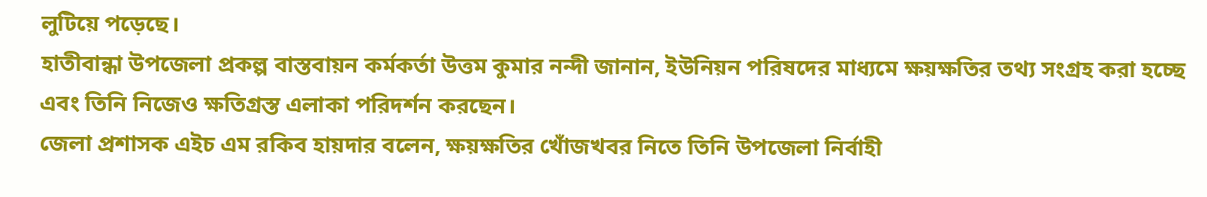লুটিয়ে পড়েছে।
হাতীবান্ধা উপজেলা প্রকল্প বাস্তবায়ন কর্মকর্তা উত্তম কুমার নন্দী জানান, ইউনিয়ন পরিষদের মাধ্যমে ক্ষয়ক্ষতির তথ্য সংগ্রহ করা হচ্ছে এবং তিনি নিজেও ক্ষতিগ্রস্ত এলাকা পরিদর্শন করছেন।
জেলা প্রশাসক এইচ এম রকিব হায়দার বলেন, ক্ষয়ক্ষতির খোঁজখবর নিতে তিনি উপজেলা নির্বাহী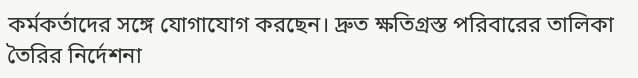কর্মকর্তাদের সঙ্গে যোগাযোগ করছেন। দ্রুত ক্ষতিগ্রস্ত পরিবারের তালিকা তৈরির নির্দেশনা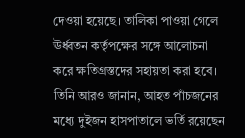দেওয়া হয়েছে। তালিকা পাওয়া গেলে ঊর্ধ্বতন কর্তৃপক্ষের সঙ্গে আলোচনা করে ক্ষতিগ্রস্তদের সহায়তা করা হবে।
তিনি আরও জানান, আহত পাঁচজনের মধ্যে দুইজন হাসপাতালে ভর্তি রয়েছেন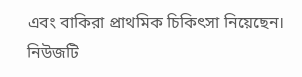এবং বাকিরা প্রাথমিক চিকিৎসা নিয়েছেন।
নিউজটি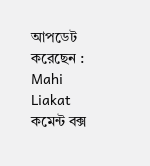আপডেট করেছেন : Mahi Liakat
কমেন্ট বক্স